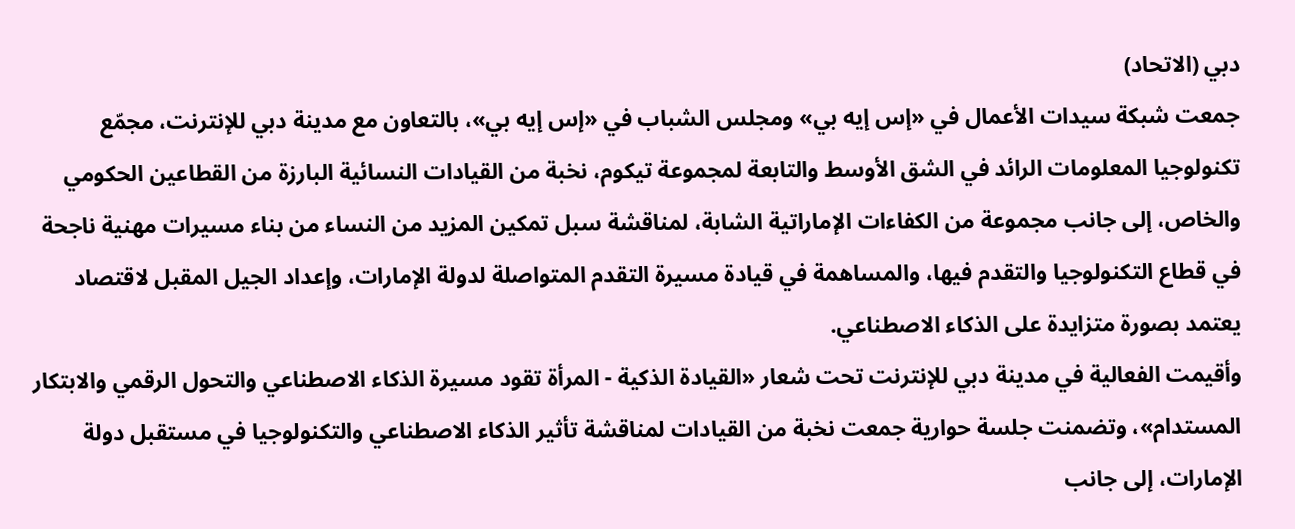دبي (الاتحاد)
جمعت شبكة سيدات الأعمال في «إس إيه بي» ومجلس الشباب في «إس إيه بي»، بالتعاون مع مدينة دبي للإنترنت، مجمّع تكنولوجيا المعلومات الرائد في الشق الأوسط والتابعة لمجموعة تيكوم، نخبة من القيادات النسائية البارزة من القطاعين الحكومي والخاص، إلى جانب مجموعة من الكفاءات الإماراتية الشابة، لمناقشة سبل تمكين المزيد من النساء من بناء مسيرات مهنية ناجحة في قطاع التكنولوجيا والتقدم فيها، والمساهمة في قيادة مسيرة التقدم المتواصلة لدولة الإمارات، وإعداد الجيل المقبل لاقتصاد يعتمد بصورة متزايدة على الذكاء الاصطناعي.
وأقيمت الفعالية في مدينة دبي للإنترنت تحت شعار «القيادة الذكية - المرأة تقود مسيرة الذكاء الاصطناعي والتحول الرقمي والابتكار المستدام»، وتضمنت جلسة حوارية جمعت نخبة من القيادات لمناقشة تأثير الذكاء الاصطناعي والتكنولوجيا في مستقبل دولة الإمارات، إلى جانب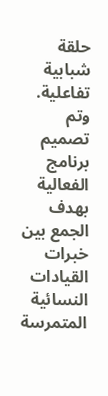حلقة شبابية تفاعلية. وتم تصميم برنامج الفعالية بهدف الجمع بين خبرات القيادات النسائية المتمرسة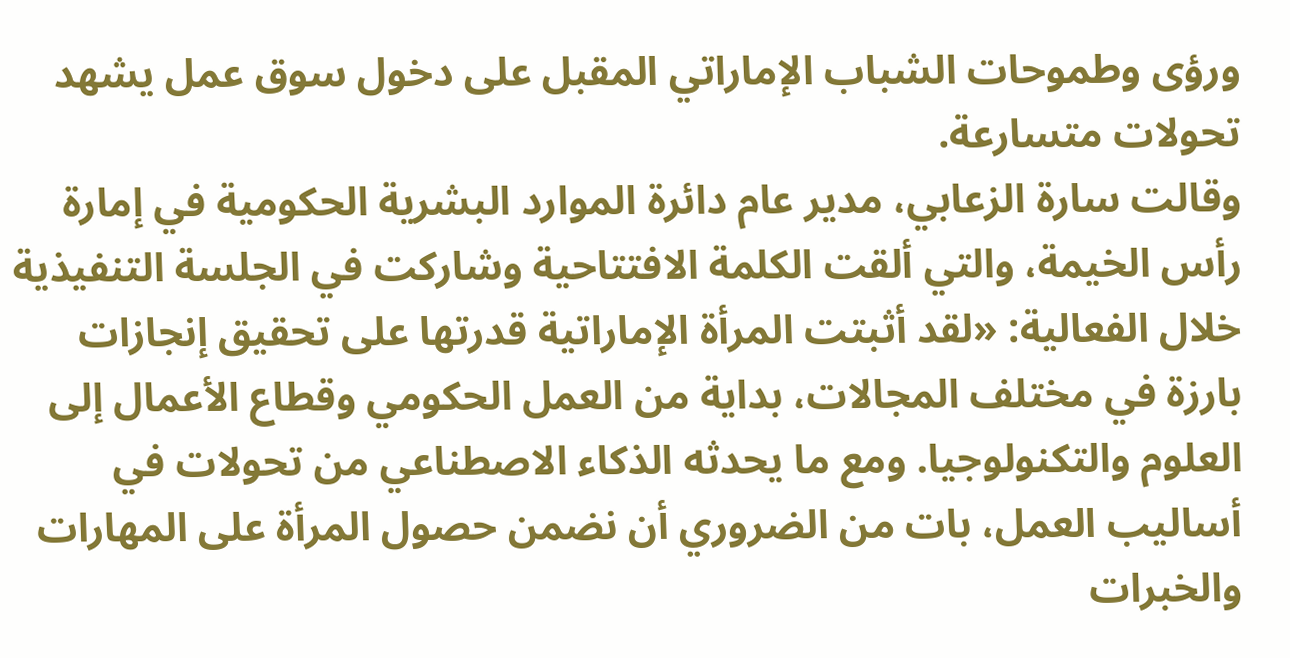ورؤى وطموحات الشباب الإماراتي المقبل على دخول سوق عمل يشهد تحولات متسارعة.
وقالت سارة الزعابي، مدير عام دائرة الموارد البشرية الحكومية في إمارة رأس الخيمة، والتي ألقت الكلمة الافتتاحية وشاركت في الجلسة التنفيذية خلال الفعالية: «لقد أثبتت المرأة الإماراتية قدرتها على تحقيق إنجازات بارزة في مختلف المجالات، بداية من العمل الحكومي وقطاع الأعمال إلى العلوم والتكنولوجيا. ومع ما يحدثه الذكاء الاصطناعي من تحولات في أساليب العمل، بات من الضروري أن نضمن حصول المرأة على المهارات والخبرات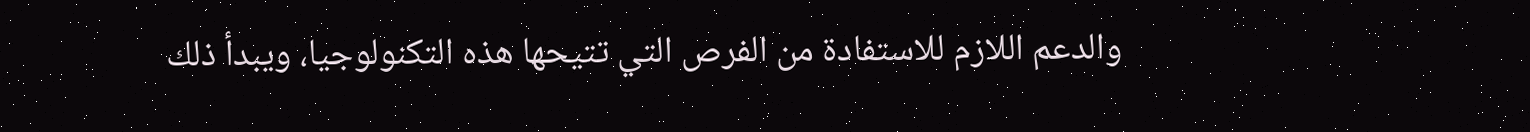والدعم اللازم للاستفادة من الفرص التي تتيحها هذه التكنولوجيا، ويبدأ ذلك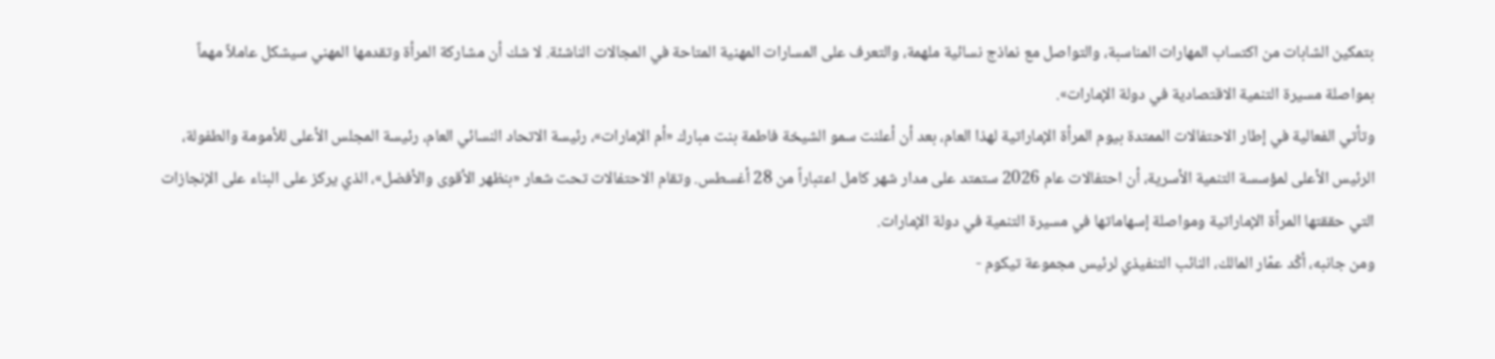بتمكين الشابات من اكتساب المهارات المناسبة، والتواصل مع نماذج نسائية ملهمة، والتعرف على المسارات المهنية المتاحة في المجالات الناشئة. لا شك أن مشاركة المرأة وتقدمها المهني سيشكل عاملاً مهماً بمواصلة مسيرة التنمية الاقتصادية في دولة الإمارات».
وتأتي الفعالية في إطار الاحتفالات الممتدة بيوم المرأة الإماراتية لهذا العام، بعد أن أعلنت سمو الشيخة فاطمة بنت مبارك «أم الإمارات»، رئيسة الاتحاد النسائي العام، رئيسة المجلس الأعلى للأمومة والطفولة، الرئيس الأعلى لمؤسسة التنمية الأسرية، أن احتفالات عام 2026 ستمتد على مدار شهر كامل اعتباراً من 28 أغسطس. وتقام الاحتفالات تحت شعار «بنظهر الأقوى والأفضل»، الذي يركز على البناء على الإنجازات التي حققتها المرأة الإماراتية ومواصلة إسهاماتها في مسيرة التنمية في دولة الإمارات.
ومن جانبه، أكّد عمّار المالك، النائب التنفيذي لرئيس مجموعة تيكوم -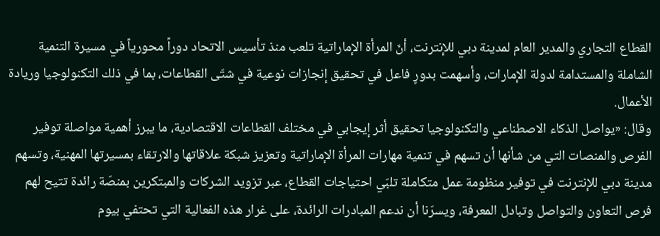القطاع التجاري والمدير العام لمدينة دبي للإنترنت، أنّ المرأة الإماراتية تلعب منذ تأسيس الاتحاد دوراً محورياً في مسيرة التنمية الشاملة والمستدامة لدولة الإمارات، وأسهمت بدورٍ فاعل في تحقيق إنجازات نوعية في شتّى القطاعات، بما في ذلك التكنولوجيا وريادة الأعمال.
وقال: «يواصل الذكاء الاصطناعي والتكنولوجيا تحقيق أثر إيجابي في مختلف القطاعات الاقتصادية، ما يبرز أهمية مواصلة توفير الفرص والمنصات التي من شأنها أن تسهم في تنمية مهارات المرأة الإماراتية وتعزيز شبكة علاقاتها والارتقاء بمسيرتها المهنية، وتسهم مدينة دبي للإنترنت في توفير منظومة عمل متكاملة تلبّي احتياجات القطاع، عبر تزويد الشركات والمبتكرين بمنصّة رائدة تتيح لهم فرص التعاون والتواصل وتبادل المعرفة، ويسرّنا أن ندعم المبادرات الرائدة، على غرار هذه الفعالية التي تحتفي بيوم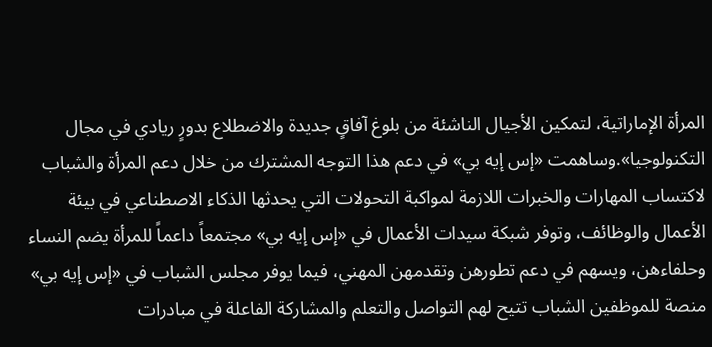المرأة الإماراتية، لتمكين الأجيال الناشئة من بلوغ آفاقٍ جديدة والاضطلاع بدورٍ ريادي في مجال التكنولوجيا».وساهمت «إس إيه بي» في دعم هذا التوجه المشترك من خلال دعم المرأة والشباب لاكتساب المهارات والخبرات اللازمة لمواكبة التحولات التي يحدثها الذكاء الاصطناعي في بيئة الأعمال والوظائف، وتوفر شبكة سيدات الأعمال في «إس إيه بي» مجتمعاً داعماً للمرأة يضم النساء وحلفاءهن، ويسهم في دعم تطورهن وتقدمهن المهني، فيما يوفر مجلس الشباب في «إس إيه بي» منصة للموظفين الشباب تتيح لهم التواصل والتعلم والمشاركة الفاعلة في مبادرات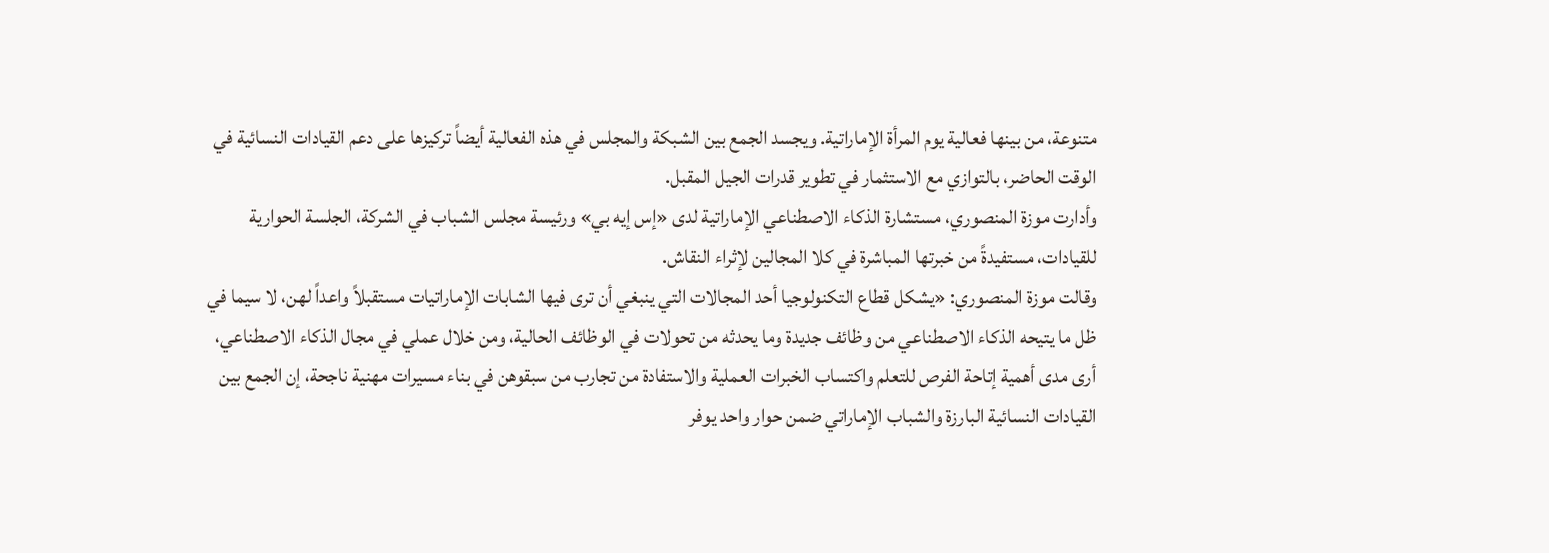متنوعة، من بينها فعالية يوم المرأة الإماراتية. ويجسد الجمع بين الشبكة والمجلس في هذه الفعالية أيضاً تركيزها على دعم القيادات النسائية في الوقت الحاضر، بالتوازي مع الاستثمار في تطوير قدرات الجيل المقبل.
وأدارت موزة المنصوري، مستشارة الذكاء الاصطناعي الإماراتية لدى «إس إيه بي» ورئيسة مجلس الشباب في الشركة، الجلسة الحوارية للقيادات، مستفيدةً من خبرتها المباشرة في كلا المجالين لإثراء النقاش.
وقالت موزة المنصوري: «يشكل قطاع التكنولوجيا أحد المجالات التي ينبغي أن ترى فيها الشابات الإماراتيات مستقبلاً واعداً لهن، لا سيما في ظل ما يتيحه الذكاء الاصطناعي من وظائف جديدة وما يحدثه من تحولات في الوظائف الحالية، ومن خلال عملي في مجال الذكاء الاصطناعي، أرى مدى أهمية إتاحة الفرص للتعلم واكتساب الخبرات العملية والاستفادة من تجارب من سبقوهن في بناء مسيرات مهنية ناجحة، إن الجمع بين القيادات النسائية البارزة والشباب الإماراتي ضمن حوار واحد يوفر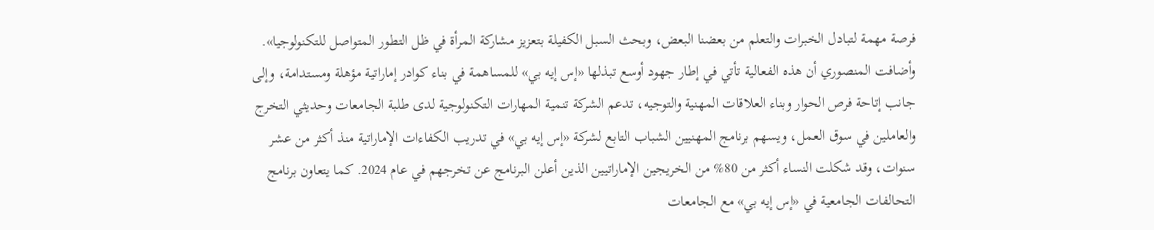فرصة مهمة لتبادل الخبرات والتعلم من بعضنا البعض، وبحث السبل الكفيلة بتعزيز مشاركة المرأة في ظل التطور المتواصل للتكنولوجيا».
وأضافت المنصوري أن هذه الفعالية تأتي في إطار جهود أوسع تبذلها «إس إيه بي» للمساهمة في بناء كوادر إماراتية مؤهلة ومستدامة، وإلى جانب إتاحة فرص الحوار وبناء العلاقات المهنية والتوجيه، تدعم الشركة تنمية المهارات التكنولوجية لدى طلبة الجامعات وحديثي التخرج والعاملين في سوق العمل، ويسهم برنامج المهنيين الشباب التابع لشركة «إس إيه بي» في تدريب الكفاءات الإماراتية منذ أكثر من عشر سنوات، وقد شكلت النساء أكثر من 80% من الخريجين الإماراتيين الذين أعلن البرنامج عن تخرجهم في عام 2024. كما يتعاون برنامج التحالفات الجامعية في «إس إيه بي» مع الجامعات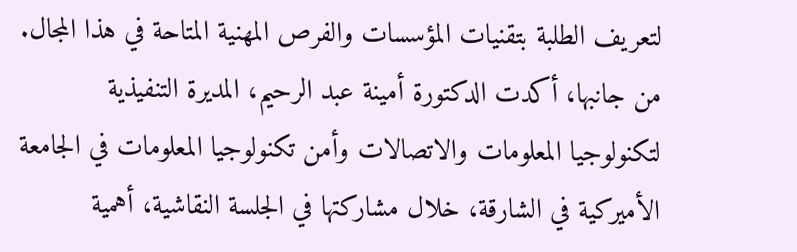لتعريف الطلبة بتقنيات المؤسسات والفرص المهنية المتاحة في هذا المجال.
من جانبها، أكدت الدكتورة أمينة عبد الرحيم، المديرة التنفيذية لتكنولوجيا المعلومات والاتصالات وأمن تكنولوجيا المعلومات في الجامعة الأميركية في الشارقة، خلال مشاركتها في الجلسة النقاشية، أهمية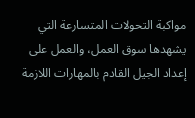مواكبة التحولات المتسارعة التي يشهدها سوق العمل، والعمل على إعداد الجيل القادم بالمهارات اللازمة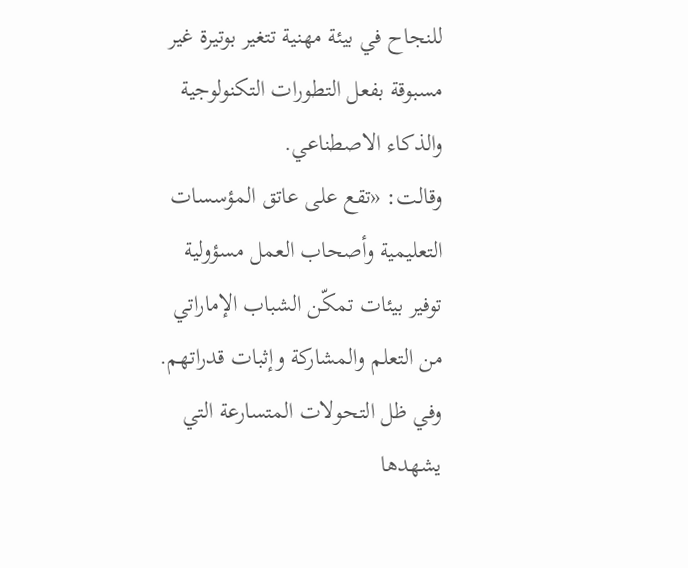للنجاح في بيئة مهنية تتغير بوتيرة غير مسبوقة بفعل التطورات التكنولوجية والذكاء الاصطناعي.
وقالت: «تقع على عاتق المؤسسات التعليمية وأصحاب العمل مسؤولية توفير بيئات تمكّن الشباب الإماراتي من التعلم والمشاركة وإثبات قدراتهم. وفي ظل التحولات المتسارعة التي يشهدها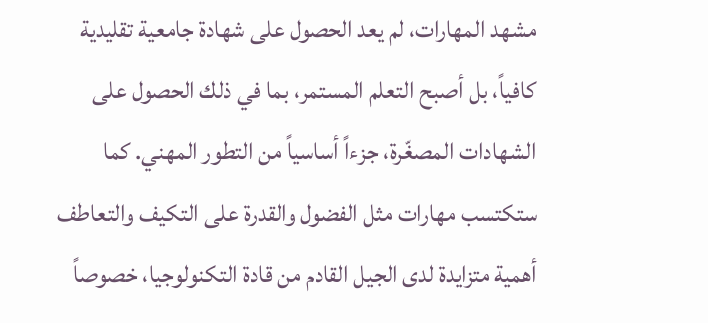مشهد المهارات، لم يعد الحصول على شهادة جامعية تقليدية كافياً، بل أصبح التعلم المستمر، بما في ذلك الحصول على الشهادات المصغّرة، جزءاً أساسياً من التطور المهني. كما ستكتسب مهارات مثل الفضول والقدرة على التكيف والتعاطف أهمية متزايدة لدى الجيل القادم من قادة التكنولوجيا، خصوصاً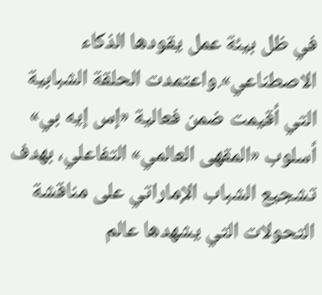في ظل بيئة عمل يقودها الذكاء الاصطناعي».واعتمدت الحلقة الشبابية التي أقيمت ضمن فعالية «إس إيه بي» أسلوب «المقهى العالمي» التفاعلي، بهدف تشجيع الشباب الإماراتي على مناقشة التحولات التي يشهدها عالم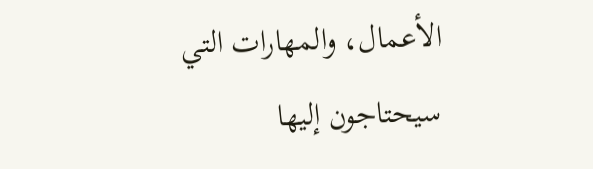الأعمال، والمهارات التي سيحتاجون إليها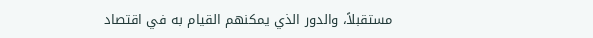مستقبلاً، والدور الذي يمكنهم القيام به في اقتصاد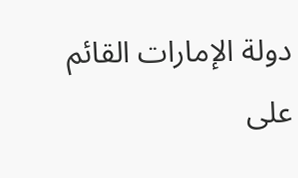دولة الإمارات القائم على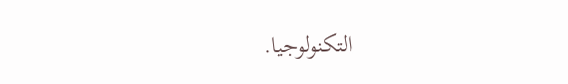التكنولوجيا.